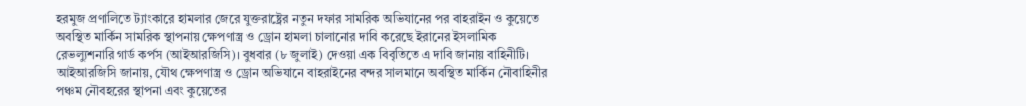হরমুজ প্রণালিতে ট্যাংকারে হামলার জেরে যুক্তরাষ্ট্রের নতুন দফার সামরিক অভিযানের পর বাহরাইন ও কুয়েতে অবস্থিত মার্কিন সামরিক স্থাপনায় ক্ষেপণাস্ত্র ও ড্রোন হামলা চালানোর দাবি করেছে ইরানের ইসলামিক রেভল্যুশনারি গার্ড কর্পস (আইআরজিসি)। বুধবার (৮ জুলাই) দেওয়া এক বিবৃতিতে এ দাবি জানায় বাহিনীটি।
আইআরজিসি জানায়, যৌথ ক্ষেপণাস্ত্র ও ড্রোন অভিযানে বাহরাইনের বন্দর সালমানে অবস্থিত মার্কিন নৌবাহিনীর পঞ্চম নৌবহরের স্থাপনা এবং কুয়েতের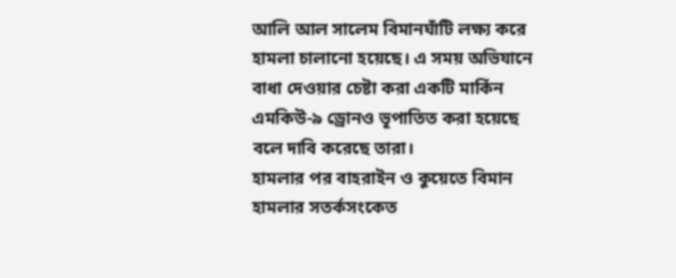আলি আল সালেম বিমানঘাঁটি লক্ষ্য করে হামলা চালানো হয়েছে। এ সময় অভিযানে বাধা দেওয়ার চেষ্টা করা একটি মার্কিন এমকিউ-৯ ড্রোনও ভূপাতিত করা হয়েছে বলে দাবি করেছে তারা।
হামলার পর বাহরাইন ও কুয়েতে বিমান হামলার সতর্কসংকেত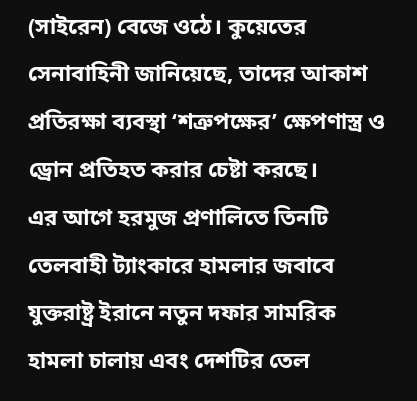(সাইরেন) বেজে ওঠে। কুয়েতের সেনাবাহিনী জানিয়েছে, তাদের আকাশ প্রতিরক্ষা ব্যবস্থা ‘শত্রুপক্ষের’ ক্ষেপণাস্ত্র ও ড্রোন প্রতিহত করার চেষ্টা করছে।
এর আগে হরমুজ প্রণালিতে তিনটি তেলবাহী ট্যাংকারে হামলার জবাবে যুক্তরাষ্ট্র ইরানে নতুন দফার সামরিক হামলা চালায় এবং দেশটির তেল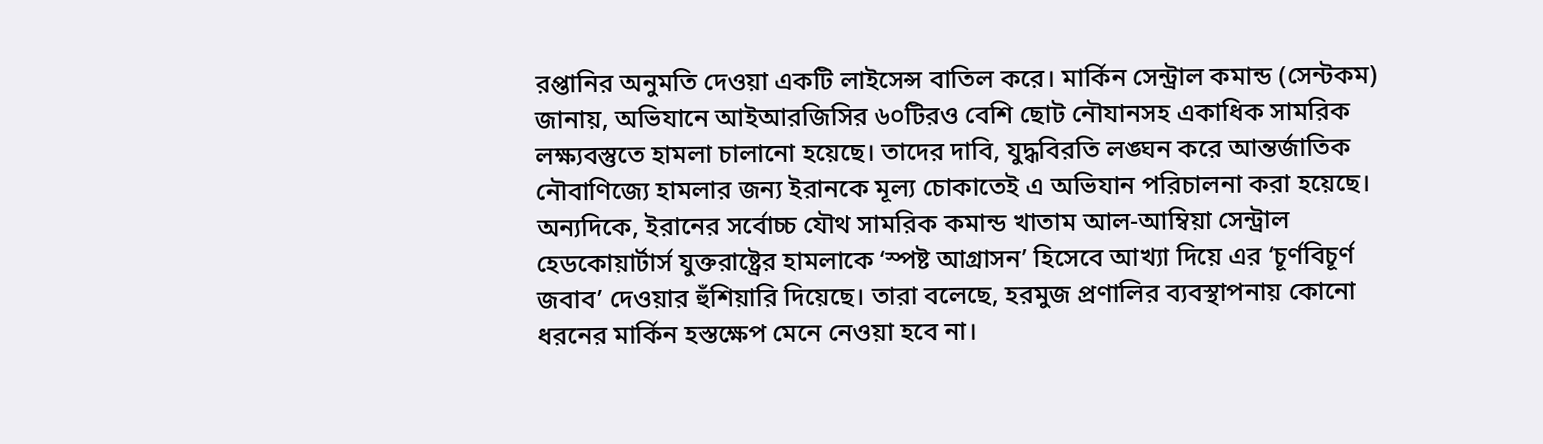রপ্তানির অনুমতি দেওয়া একটি লাইসেন্স বাতিল করে। মার্কিন সেন্ট্রাল কমান্ড (সেন্টকম) জানায়, অভিযানে আইআরজিসির ৬০টিরও বেশি ছোট নৌযানসহ একাধিক সামরিক লক্ষ্যবস্তুতে হামলা চালানো হয়েছে। তাদের দাবি, যুদ্ধবিরতি লঙ্ঘন করে আন্তর্জাতিক নৌবাণিজ্যে হামলার জন্য ইরানকে মূল্য চোকাতেই এ অভিযান পরিচালনা করা হয়েছে।
অন্যদিকে, ইরানের সর্বোচ্চ যৌথ সামরিক কমান্ড খাতাম আল-আম্বিয়া সেন্ট্রাল হেডকোয়ার্টার্স যুক্তরাষ্ট্রের হামলাকে ‘স্পষ্ট আগ্রাসন’ হিসেবে আখ্যা দিয়ে এর ‘চূর্ণবিচূর্ণ জবাব’ দেওয়ার হুঁশিয়ারি দিয়েছে। তারা বলেছে, হরমুজ প্রণালির ব্যবস্থাপনায় কোনো ধরনের মার্কিন হস্তক্ষেপ মেনে নেওয়া হবে না।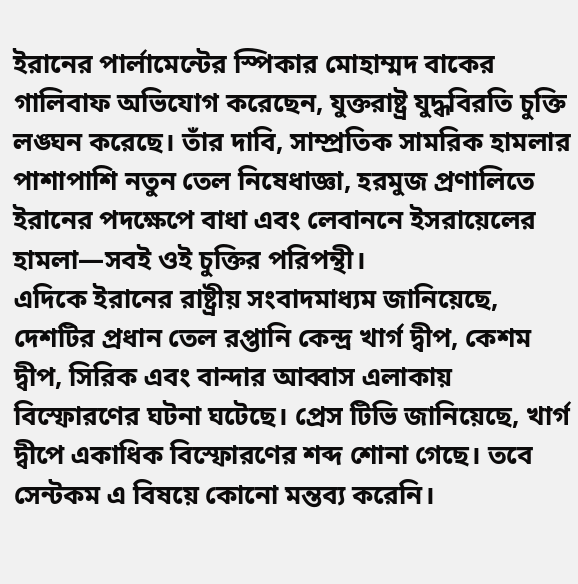ইরানের পার্লামেন্টের স্পিকার মোহাম্মদ বাকের গালিবাফ অভিযোগ করেছেন, যুক্তরাষ্ট্র যুদ্ধবিরতি চুক্তি লঙ্ঘন করেছে। তাঁর দাবি, সাম্প্রতিক সামরিক হামলার পাশাপাশি নতুন তেল নিষেধাজ্ঞা, হরমুজ প্রণালিতে ইরানের পদক্ষেপে বাধা এবং লেবাননে ইসরায়েলের হামলা—সবই ওই চুক্তির পরিপন্থী।
এদিকে ইরানের রাষ্ট্রীয় সংবাদমাধ্যম জানিয়েছে, দেশটির প্রধান তেল রপ্তানি কেন্দ্র খার্গ দ্বীপ, কেশম দ্বীপ, সিরিক এবং বান্দার আব্বাস এলাকায় বিস্ফোরণের ঘটনা ঘটেছে। প্রেস টিভি জানিয়েছে, খার্গ দ্বীপে একাধিক বিস্ফোরণের শব্দ শোনা গেছে। তবে সেন্টকম এ বিষয়ে কোনো মন্তব্য করেনি।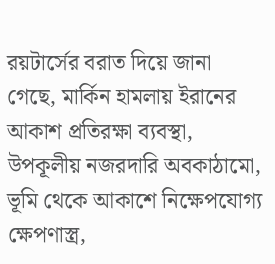রয়টার্সের বরাত দিয়ে জানা গেছে, মার্কিন হামলায় ইরানের আকাশ প্রতিরক্ষা ব্যবস্থা, উপকূলীয় নজরদারি অবকাঠামো, ভূমি থেকে আকাশে নিক্ষেপযোগ্য ক্ষেপণাস্ত্র,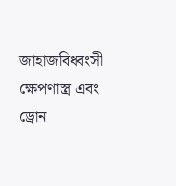জাহাজবিধ্বংসী ক্ষেপণাস্ত্র এবং ড্রোন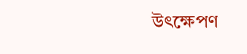উৎক্ষেপণ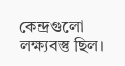কেন্দ্রগুলো লক্ষ্যবস্তু ছিল।